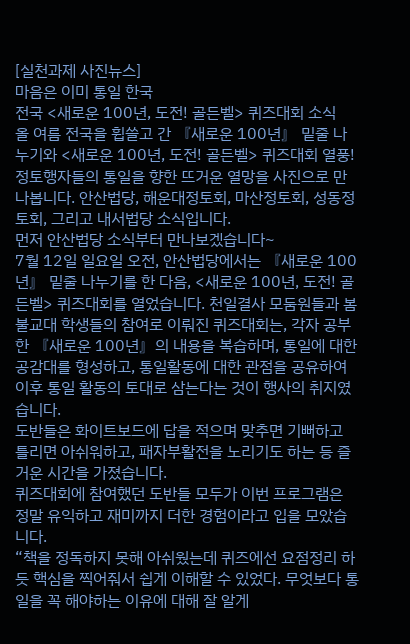[실천과제 사진뉴스]
마음은 이미 통일 한국
전국 <새로운 100년, 도전! 골든벨> 퀴즈대회 소식
올 여름 전국을 휩쓸고 간 『새로운 100년』 밑줄 나누기와 <새로운 100년, 도전! 골든벨> 퀴즈대회 열풍! 정토행자들의 통일을 향한 뜨거운 열망을 사진으로 만나봅니다. 안산법당, 해운대정토회, 마산정토회, 성동정토회, 그리고 내서법당 소식입니다.
먼저 안산법당 소식부터 만나보겠습니다~
7월 12일 일요일 오전, 안산법당에서는 『새로운 100년』 밑줄 나누기를 한 다음, <새로운 100년, 도전! 골든벨> 퀴즈대회를 열었습니다. 천일결사 모둠원들과 봄불교대 학생들의 참여로 이뤄진 퀴즈대회는, 각자 공부한 『새로운 100년』의 내용을 복습하며, 통일에 대한 공감대를 형성하고, 통일활동에 대한 관점을 공유하여 이후 통일 활동의 토대로 삼는다는 것이 행사의 취지였습니다.
도반들은 화이트보드에 답을 적으며 맞추면 기뻐하고 틀리면 아쉬워하고, 패자부활전을 노리기도 하는 등 즐거운 시간을 가졌습니다.
퀴즈대회에 참여했던 도반들 모두가 이번 프로그램은 정말 유익하고 재미까지 더한 경험이라고 입을 모았습니다.
“책을 정독하지 못해 아쉬웠는데 퀴즈에선 요점정리 하듯 핵심을 찍어줘서 쉽게 이해할 수 있었다. 무엇보다 통일을 꼭 해야하는 이유에 대해 잘 알게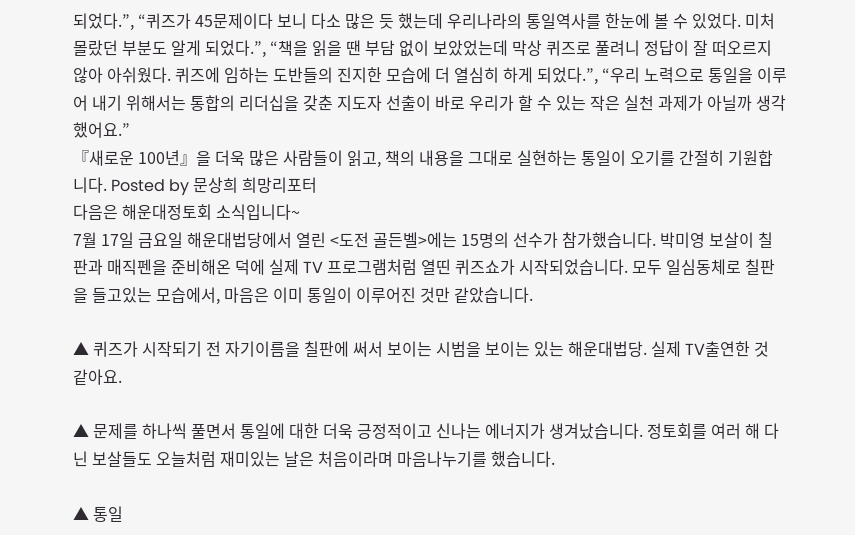되었다.”, “퀴즈가 45문제이다 보니 다소 많은 듯 했는데 우리나라의 통일역사를 한눈에 볼 수 있었다. 미처 몰랐던 부분도 알게 되었다.”, “책을 읽을 땐 부담 없이 보았었는데 막상 퀴즈로 풀려니 정답이 잘 떠오르지 않아 아쉬웠다. 퀴즈에 임하는 도반들의 진지한 모습에 더 열심히 하게 되었다.”, “우리 노력으로 통일을 이루어 내기 위해서는 통합의 리더십을 갖춘 지도자 선출이 바로 우리가 할 수 있는 작은 실천 과제가 아닐까 생각했어요.”
『새로운 100년』을 더욱 많은 사람들이 읽고, 책의 내용을 그대로 실현하는 통일이 오기를 간절히 기원합니다. Posted by 문상희 희망리포터
다음은 해운대정토회 소식입니다~
7월 17일 금요일 해운대법당에서 열린 <도전 골든벨>에는 15명의 선수가 참가했습니다. 박미영 보살이 칠판과 매직펜을 준비해온 덕에 실제 TV 프로그램처럼 열띤 퀴즈쇼가 시작되었습니다. 모두 일심동체로 칠판을 들고있는 모습에서, 마음은 이미 통일이 이루어진 것만 같았습니다.

▲ 퀴즈가 시작되기 전 자기이름을 칠판에 써서 보이는 시범을 보이는 있는 해운대법당. 실제 TV출연한 것 같아요.

▲ 문제를 하나씩 풀면서 통일에 대한 더욱 긍정적이고 신나는 에너지가 생겨났습니다. 정토회를 여러 해 다닌 보살들도 오늘처럼 재미있는 날은 처음이라며 마음나누기를 했습니다.

▲ 통일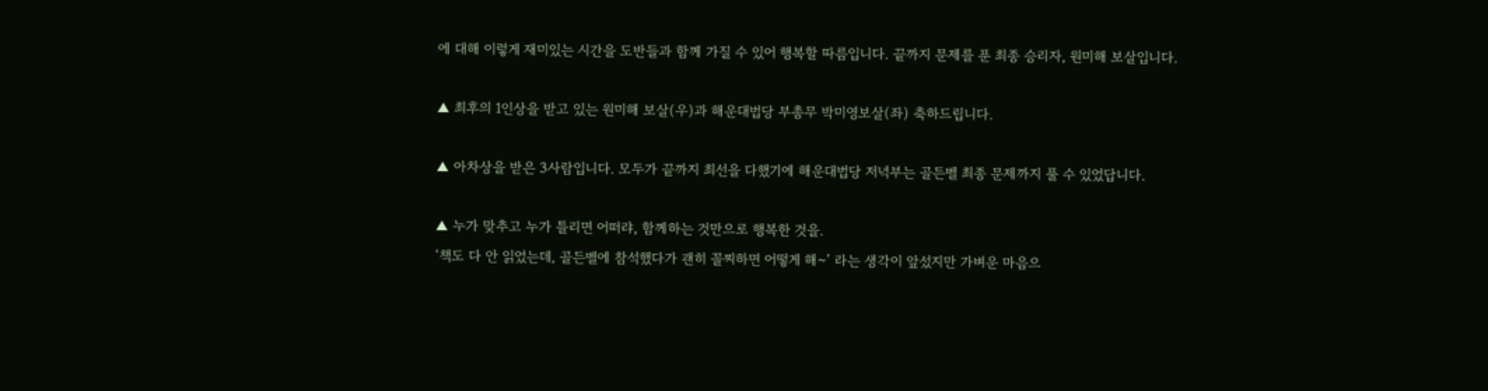에 대해 이렇게 재미있는 시간을 도반들과 함께 가질 수 있어 행복할 따름입니다. 끝까지 문제를 푼 최종 승리자, 원미해 보살입니다.

▲ 최후의 1인상을 받고 있는 원미해 보살(우)과 해운대법당 부총무 박미영보살(좌) 축하드립니다.

▲ 아차상을 받은 3사람입니다. 모두가 끝까지 최선을 다했기에 해운대법당 저녁부는 골든벨 최종 문제까지 풀 수 있었답니다.

▲ 누가 맞추고 누가 틀리면 어떠랴, 함께하는 것만으로 행복한 것을.
‘책도 다 안 읽었는데, 골든벨에 참석했다가 괜히 꼴찌하면 어떻게 해~’ 라는 생각이 앞섰지만 가벼운 마음으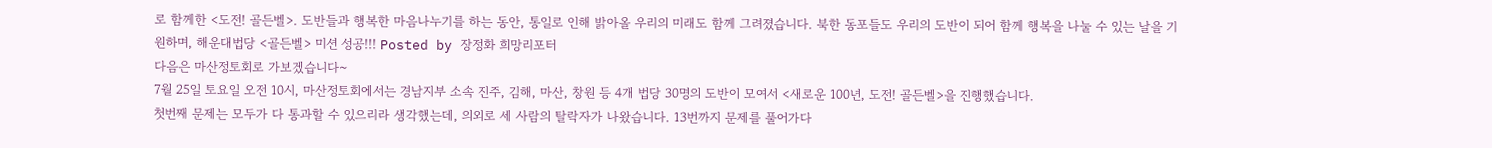로 함께한 <도전! 골든벨>. 도반들과 행복한 마음나누기를 하는 동안, 통일로 인해 밝아올 우리의 미래도 함께 그려졌습니다. 북한 동포들도 우리의 도반이 되어 함께 행복을 나눌 수 있는 날을 기원하며, 해운대법당 <골든벨> 미션 성공!!! Posted by 장정화 희망리포터
다음은 마산정토회로 가보겠습니다~
7월 25일 토요일 오전 10시, 마산정토회에서는 경남지부 소속 진주, 김해, 마산, 창원 등 4개 법당 30명의 도반이 모여서 <새로운 100년, 도전! 골든벨>을 진행했습니다.
첫번째 문제는 모두가 다 통과할 수 있으리라 생각했는데, 의외로 세 사람의 탈락자가 나왔습니다. 13번까지 문제를 풀어가다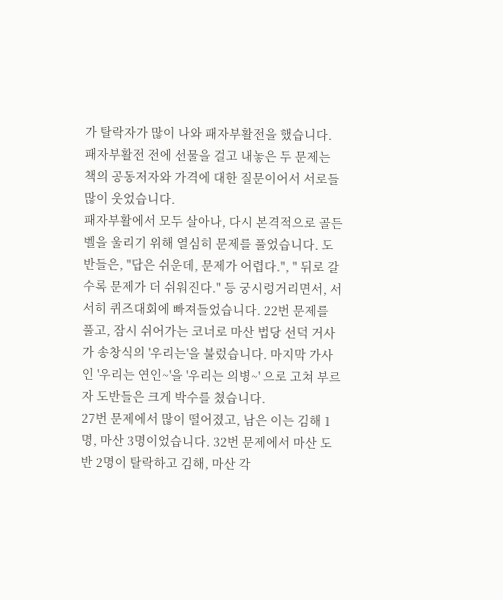가 탈락자가 많이 나와 패자부활전을 했습니다. 패자부활전 전에 선물을 걸고 내놓은 두 문제는 책의 공동저자와 가격에 대한 질문이어서 서로들 많이 웃었습니다.
패자부활에서 모두 살아나, 다시 본격적으로 골든벨을 울리기 위해 열심히 문제를 풀었습니다. 도반들은, "답은 쉬운데, 문제가 어렵다.", " 뒤로 갈수록 문제가 더 쉬워진다." 등 궁시렁거리면서, 서서히 퀴즈대회에 빠져들었습니다. 22번 문제를 풀고, 잠시 쉬어가는 코너로 마산 법당 선덕 거사가 송창식의 '우리는'을 불렀습니다. 마지막 가사인 '우리는 연인~'을 '우리는 의병~' 으로 고쳐 부르자 도반들은 크게 박수를 쳤습니다.
27번 문제에서 많이 떨어졌고, 남은 이는 김해 1명, 마산 3명이었습니다. 32번 문제에서 마산 도반 2명이 탈락하고 김해, 마산 각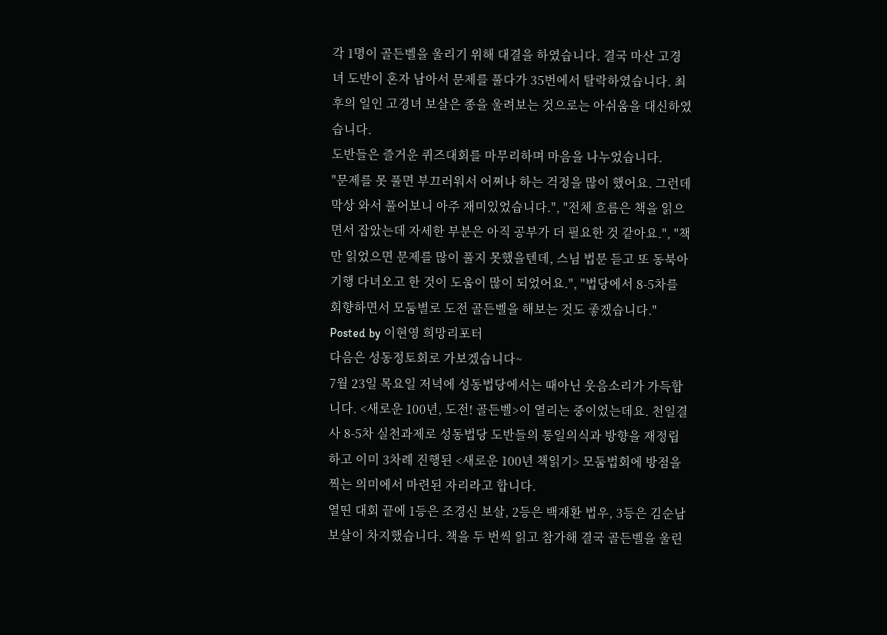각 1명이 골든벨을 울리기 위해 대결을 하였습니다. 결국 마산 고경녀 도반이 혼자 남아서 문제를 풀다가 35번에서 탈락하였습니다. 최후의 일인 고경녀 보살은 종을 울려보는 것으로는 아쉬움을 대신하였습니다.
도반들은 즐거운 퀴즈대회를 마무리하며 마음을 나누었습니다.
"문제를 못 풀면 부끄러워서 어쩌나 하는 걱정을 많이 했어요. 그런데 막상 와서 풀어보니 아주 재미있었습니다.", "전체 흐름은 책을 읽으면서 잡았는데 자세한 부분은 아직 공부가 더 필요한 것 같아요.", "책만 읽었으면 문제를 많이 풀지 못했을텐데, 스님 법문 듣고 또 동북아 기행 다녀오고 한 것이 도움이 많이 되었어요.", "법당에서 8-5차를 회향하면서 모둠별로 도전 골든벨을 해보는 것도 좋겠습니다." Posted by 이현영 희망리포터
다음은 성동정토회로 가보겠습니다~
7월 23일 목요일 저녁에 성동법당에서는 때아닌 웃음소리가 가득합니다. <새로운 100년, 도전! 골든벨>이 열리는 중이었는데요. 천일결사 8-5차 실천과제로 성동법당 도반들의 통일의식과 방향을 재정립하고 이미 3차례 진행된 <새로운 100년 책읽기> 모둠법회에 방점을 찍는 의미에서 마련된 자리라고 합니다.
열띤 대회 끝에 1등은 조경신 보살, 2등은 백재환 법우, 3등은 김순남 보살이 차지했습니다. 책을 두 번씩 읽고 참가해 결국 골든벨을 울린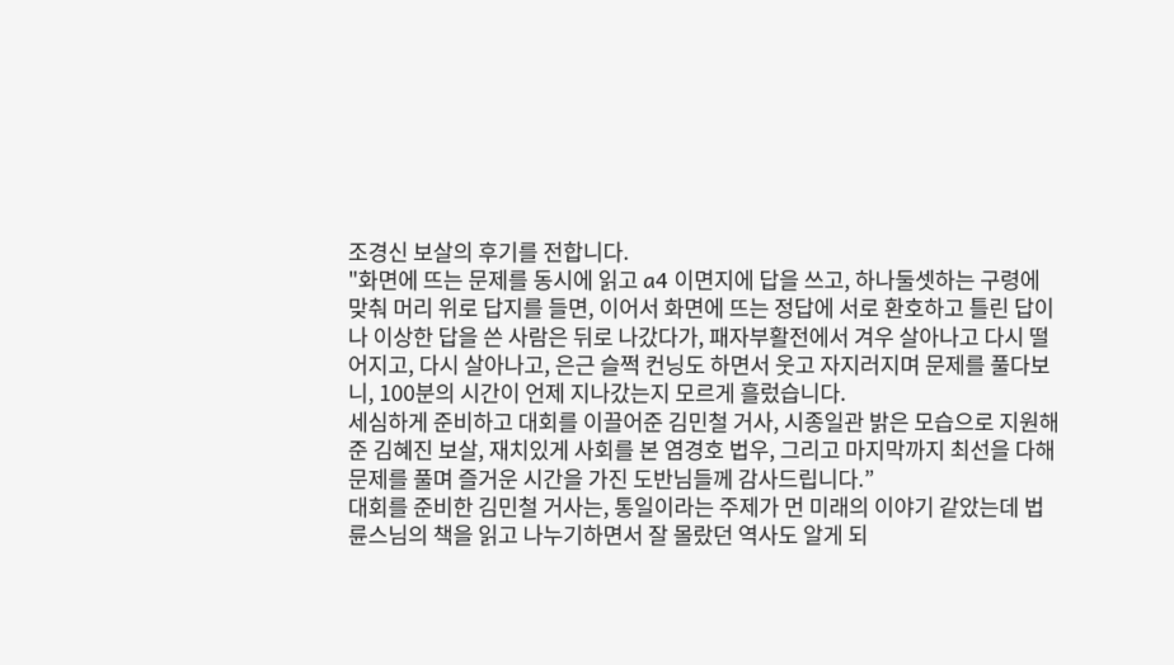조경신 보살의 후기를 전합니다.
"화면에 뜨는 문제를 동시에 읽고 a4 이면지에 답을 쓰고, 하나둘셋하는 구령에 맞춰 머리 위로 답지를 들면, 이어서 화면에 뜨는 정답에 서로 환호하고 틀린 답이나 이상한 답을 쓴 사람은 뒤로 나갔다가, 패자부활전에서 겨우 살아나고 다시 떨어지고, 다시 살아나고, 은근 슬쩍 컨닝도 하면서 웃고 자지러지며 문제를 풀다보니, 100분의 시간이 언제 지나갔는지 모르게 흘렀습니다.
세심하게 준비하고 대회를 이끌어준 김민철 거사, 시종일관 밝은 모습으로 지원해준 김혜진 보살, 재치있게 사회를 본 염경호 법우, 그리고 마지막까지 최선을 다해 문제를 풀며 즐거운 시간을 가진 도반님들께 감사드립니다.”
대회를 준비한 김민철 거사는, 통일이라는 주제가 먼 미래의 이야기 같았는데 법륜스님의 책을 읽고 나누기하면서 잘 몰랐던 역사도 알게 되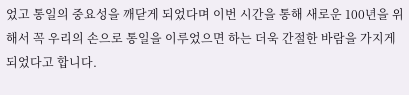었고 통일의 중요성을 깨닫게 되었다며 이번 시간을 통해 새로운 100년을 위해서 꼭 우리의 손으로 통일을 이루었으면 하는 더욱 간절한 바람을 가지게 되었다고 합니다.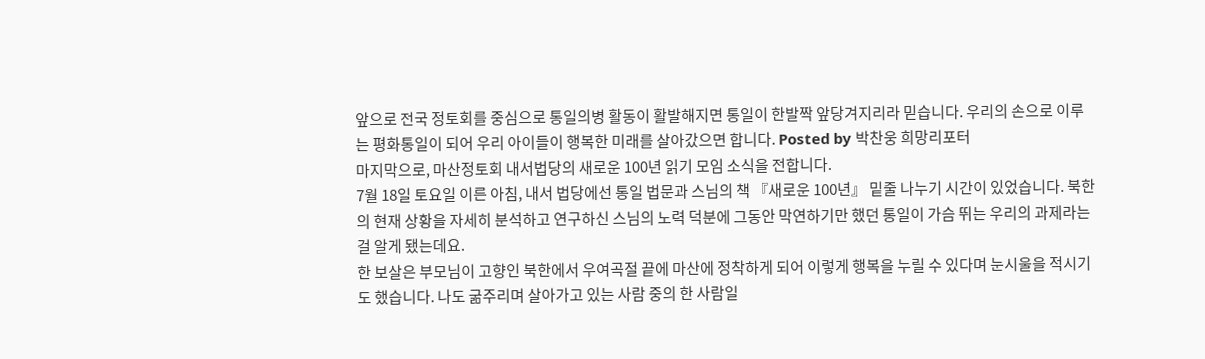앞으로 전국 정토회를 중심으로 통일의병 활동이 활발해지면 통일이 한발짝 앞당겨지리라 믿습니다. 우리의 손으로 이루는 평화통일이 되어 우리 아이들이 행복한 미래를 살아갔으면 합니다. Posted by 박찬웅 희망리포터
마지막으로, 마산정토회 내서법당의 새로운 100년 읽기 모임 소식을 전합니다.
7월 18일 토요일 이른 아침, 내서 법당에선 통일 법문과 스님의 책 『새로운 100년』 밑줄 나누기 시간이 있었습니다. 북한의 현재 상황을 자세히 분석하고 연구하신 스님의 노력 덕분에 그동안 막연하기만 했던 통일이 가슴 뛰는 우리의 과제라는 걸 알게 됐는데요.
한 보살은 부모님이 고향인 북한에서 우여곡절 끝에 마산에 정착하게 되어 이렇게 행복을 누릴 수 있다며 눈시울을 적시기도 했습니다. 나도 굶주리며 살아가고 있는 사람 중의 한 사람일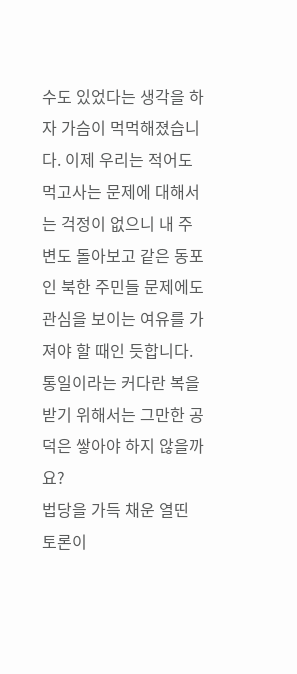수도 있었다는 생각을 하자 가슴이 먹먹해졌습니다. 이제 우리는 적어도 먹고사는 문제에 대해서는 걱정이 없으니 내 주변도 돌아보고 같은 동포인 북한 주민들 문제에도 관심을 보이는 여유를 가져야 할 때인 듯합니다.
통일이라는 커다란 복을 받기 위해서는 그만한 공덕은 쌓아야 하지 않을까요?
법당을 가득 채운 열띤 토론이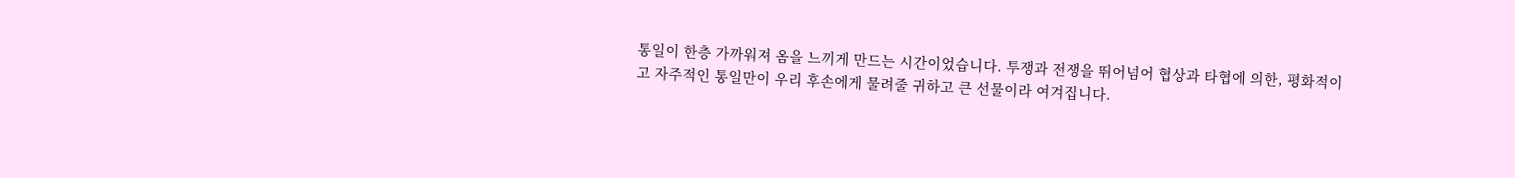통일이 한층 가까워져 옴을 느끼게 만드는 시간이었습니다. 투쟁과 전쟁을 뛰어넘어 협상과 타협에 의한, 평화적이고 자주적인 통일만이 우리 후손에게 물려줄 귀하고 큰 선물이라 여겨집니다.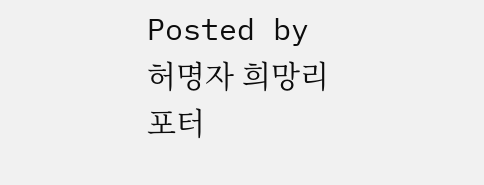Posted by 허명자 희망리포터